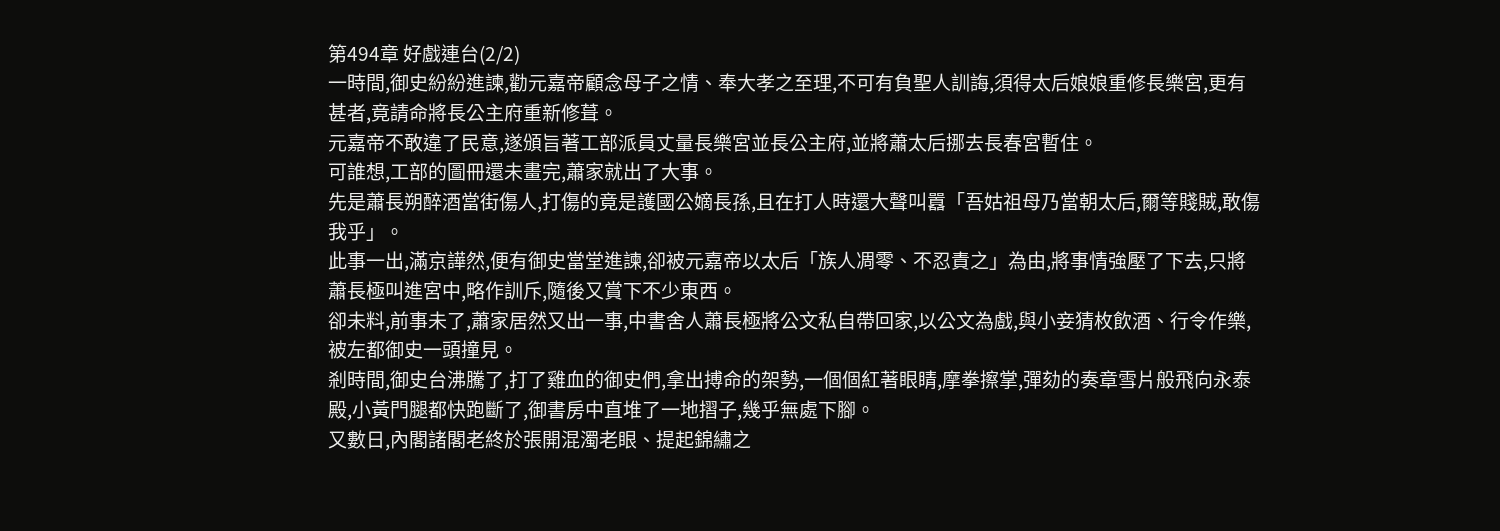第494章 好戲連台(2/2)
一時間,御史紛紛進諫,勸元嘉帝顧念母子之情、奉大孝之至理,不可有負聖人訓誨,須得太后娘娘重修長樂宮,更有甚者,竟請命將長公主府重新修葺。
元嘉帝不敢違了民意,遂頒旨著工部派員丈量長樂宮並長公主府,並將蕭太后挪去長春宮暫住。
可誰想,工部的圖冊還未畫完,蕭家就出了大事。
先是蕭長朔醉酒當街傷人,打傷的竟是護國公嫡長孫,且在打人時還大聲叫囂「吾姑祖母乃當朝太后,爾等賤賊,敢傷我乎」。
此事一出,滿京譁然,便有御史當堂進諫,卻被元嘉帝以太后「族人凋零、不忍責之」為由,將事情強壓了下去,只將蕭長極叫進宮中,略作訓斥,隨後又賞下不少東西。
卻未料,前事未了,蕭家居然又出一事,中書舍人蕭長極將公文私自帶回家,以公文為戲,與小妾猜枚飲酒、行令作樂,被左都御史一頭撞見。
剎時間,御史台沸騰了,打了雞血的御史們,拿出搏命的架勢,一個個紅著眼睛,摩拳擦掌,彈劾的奏章雪片般飛向永泰殿,小黃門腿都快跑斷了,御書房中直堆了一地摺子,幾乎無處下腳。
又數日,內閣諸閣老終於張開混濁老眼、提起錦繡之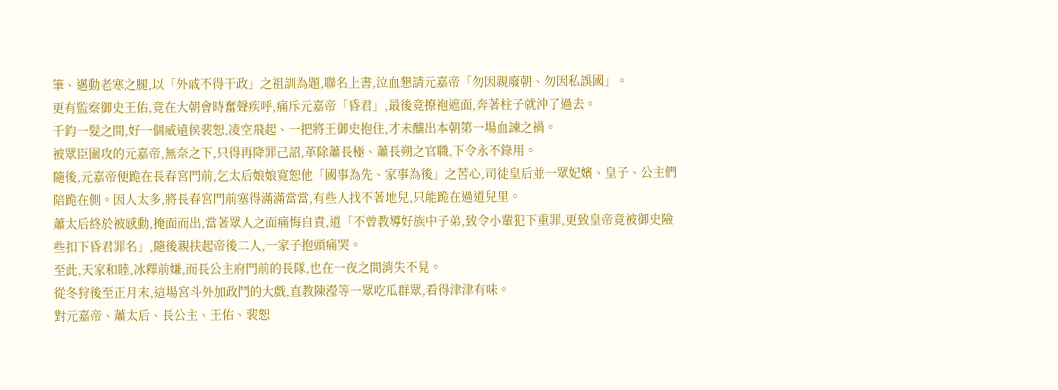筆、邁動老寒之腿,以「外戚不得干政」之祖訓為題,聯名上書,泣血懇請元嘉帝「勿因親廢朝、勿因私誤國」。
更有監察御史王佑,竟在大朝會時奮聲疾呼,痛斥元嘉帝「昏君」,最後竟撩袍遮面,奔著柱子就沖了過去。
千鈞一髮之間,好一個威遠侯裴恕,凌空飛起、一把將王御史抱住,才未釀出本朝第一場血諫之禍。
被眾臣圍攻的元嘉帝,無奈之下,只得再降罪己詔,革除蕭長極、蕭長朔之官職,下令永不錄用。
隨後,元嘉帝便跪在長春宮門前,乞太后娘娘寬恕他「國事為先、家事為後」之苦心,司徒皇后並一眾妃嬪、皇子、公主們陪跪在側。因人太多,將長春宮門前塞得滿滿當當,有些人找不著地兒,只能跪在過道兒里。
蕭太后終於被感動,掩面而出,當著眾人之面痛悔自責,道「不曾教導好族中子弟,致令小輩犯下重罪,更致皇帝竟被御史險些扣下昏君罪名」,隨後親扶起帝後二人,一家子抱頭痛哭。
至此,天家和睦,冰釋前嫌,而長公主府門前的長隊,也在一夜之間消失不見。
從冬狩後至正月末,這場宮斗外加政鬥的大戲,直教陳瀅等一眾吃瓜群眾,看得津津有味。
對元嘉帝、蕭太后、長公主、王佑、裴恕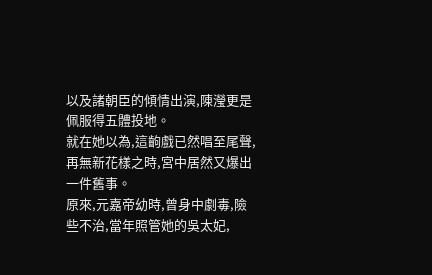以及諸朝臣的傾情出演,陳瀅更是佩服得五體投地。
就在她以為,這齣戲已然唱至尾聲,再無新花樣之時,宮中居然又爆出一件舊事。
原來,元嘉帝幼時,曾身中劇毒,險些不治,當年照管她的吳太妃,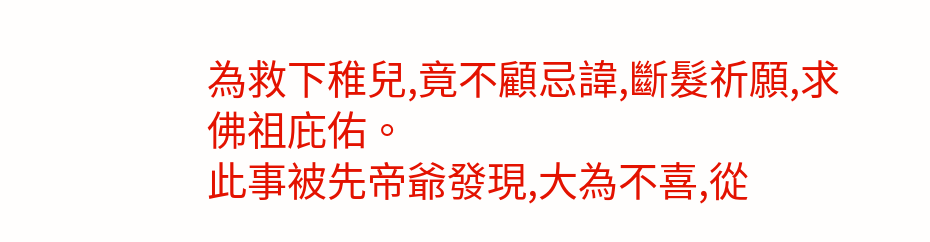為救下稚兒,竟不顧忌諱,斷髮祈願,求佛祖庇佑。
此事被先帝爺發現,大為不喜,從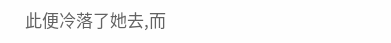此便冷落了她去,而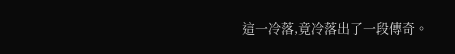這一冷落,竟冷落出了一段傳奇。